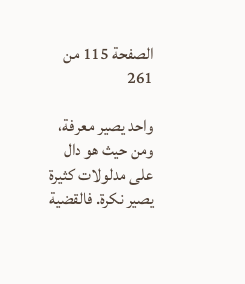الصفحة 115 من 261

واحد يصير معرفة، ومن حيث هو دال على مدلولات كثيرة يصير نكرة. فالقضية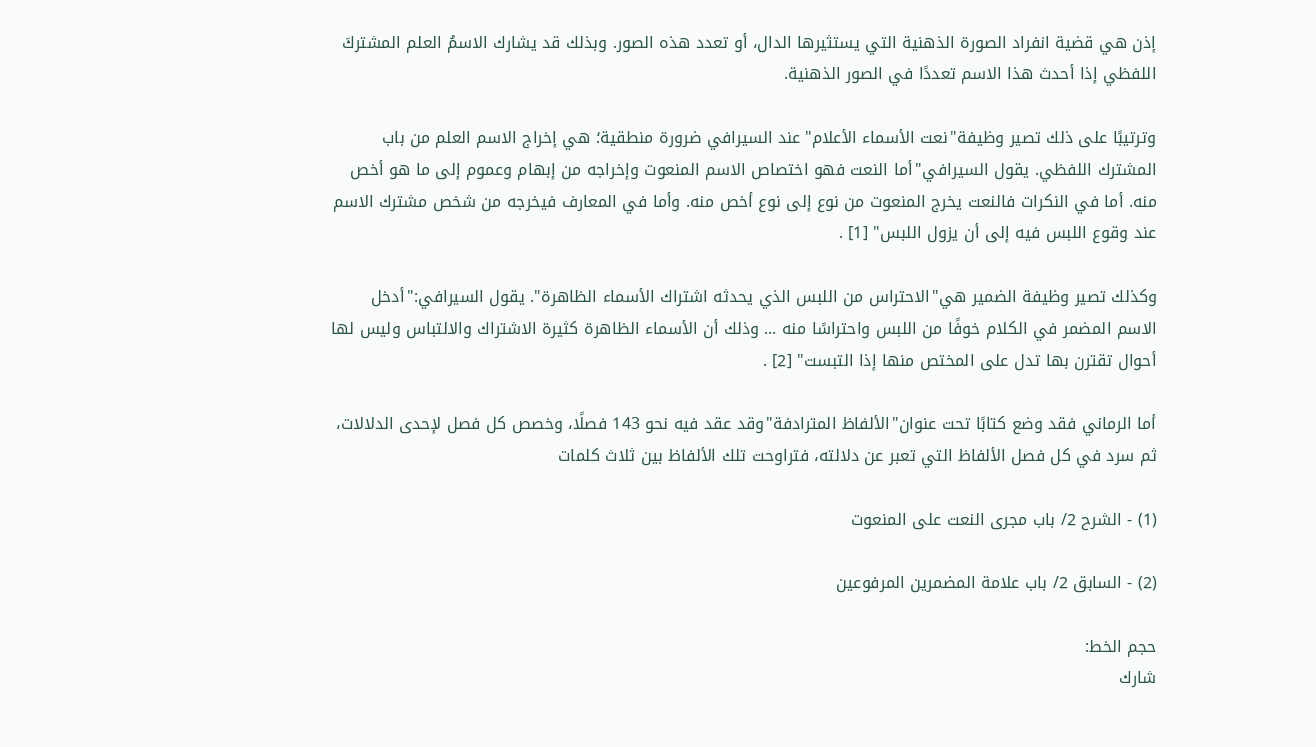إذن هي قضية انفراد الصورة الذهنية التي يستثيرها الدال، أو تعدد هذه الصور. وبذلك قد يشارك الاسمُ العلم المشتركَ اللفظي إذا أحدث هذا الاسم تعددًا في الصور الذهنية.

وترتيبًا على ذلك تصير وظيفة"نعت الأسماء الأعلام"عند السيرافي ضرورة منطقية؛ هي إخراج الاسم العلم من باب المشترك اللفظي. يقول السيرافي"أما النعت فهو اختصاص الاسم المنعوت وإخراجه من إبهام وعموم إلى ما هو أخص منه. أما في النكرات فالنعت يخرج المنعوت من نوع إلى نوع أخص منه. وأما في المعارف فيخرجه من شخص مشترك الاسم عند وقوع اللبس فيه إلى أن يزول اللبس" [1] .

وكذلك تصير وظيفة الضمير هي"الاحتراس من اللبس الذي يحدثه اشتراك الأسماء الظاهرة". يقول السيرافي:"أدخل الاسم المضمر في الكلام خوفًا من اللبس واحتراسًا منه ... وذلك أن الأسماء الظاهرة كثيرة الاشتراك والالتباس وليس لها أحوال تقترن بها تدل على المختص منها إذا التبست" [2] .

أما الرماني فقد وضع كتابًا تحت عنوان"الألفاظ المترادفة"وقد عقد فيه نحو 143 فصلًا، وخصص كل فصل لإحدى الدلالات، ثم سرد في كل فصل الألفاظ التي تعبر عن دلالته، فتراوحت تلك الألفاظ بين ثلاث كلمات

(1) - الشرح 2/ باب مجرى النعت على المنعوت

(2) - السابق 2/ باب علامة المضمرين المرفوعين

حجم الخط:
شارك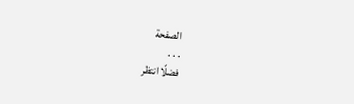الصفحة
. . .
فضلًا انتظر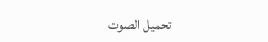تحميل الصوت